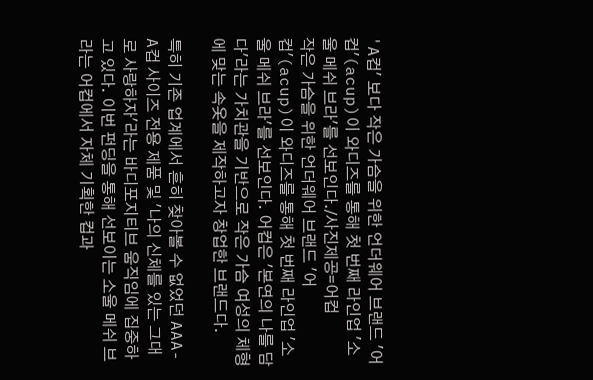'A컵' 보다 작은 가슴을 위한 언더웨어 브랜드 '어컵'(acup)이 와디즈를 통해 첫 번째 라인업 '소울 메쉬 브라'를 선보인다./사진제공=어컵
작은 가슴을 위한 언더웨어 브랜드 '어컵'(acup)이 와디즈를 통해 첫 번째 라인업 '소울 메쉬 브라'를 선보인다. 어컵은 '본연의 나를 담다'라는 가치관을 기반으로 작은 가슴 여성의 체형에 맞는 속옷을 제작하고자 창업한 브랜드다.

특히 기존 업계에서 흔히 찾아볼 수 없었던 AAA-A컵 사이즈 전용 제품 및 '나의 신체를 있는 그대로 사랑하자'라는 바디포지티브 움직임에 집중하고 있다. 이번 펀딩을 통해 선보이는 소울 메쉬 브라는 어컵에서 자체 기획한 컵과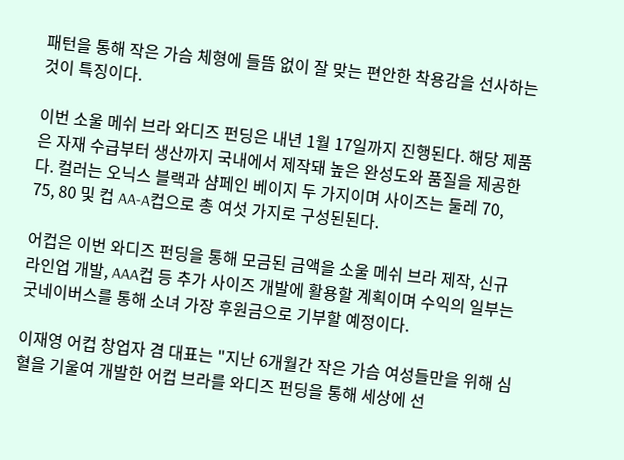패턴을 통해 작은 가슴 체형에 들뜸 없이 잘 맞는 편안한 착용감을 선사하는 것이 특징이다.

이번 소울 메쉬 브라 와디즈 펀딩은 내년 1월 17일까지 진행된다. 해당 제품은 자재 수급부터 생산까지 국내에서 제작돼 높은 완성도와 품질을 제공한다. 컬러는 오닉스 블랙과 샴페인 베이지 두 가지이며 사이즈는 둘레 70, 75, 80 및 컵 AA-A컵으로 총 여섯 가지로 구성된된다.

어컵은 이번 와디즈 펀딩을 통해 모금된 금액을 소울 메쉬 브라 제작, 신규 라인업 개발, AAA컵 등 추가 사이즈 개발에 활용할 계획이며 수익의 일부는 굿네이버스를 통해 소녀 가장 후원금으로 기부할 예정이다.

이재영 어컵 창업자 겸 대표는 "지난 6개월간 작은 가슴 여성들만을 위해 심혈을 기울여 개발한 어컵 브라를 와디즈 펀딩을 통해 세상에 선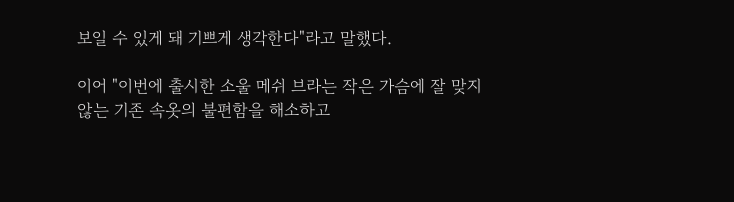보일 수 있게 돼 기쁘게 생각한다"라고 말했다.

이어 "이번에 출시한 소울 메쉬 브라는 작은 가슴에 잘 맞지 않는 기존 속옷의 불편함을 해소하고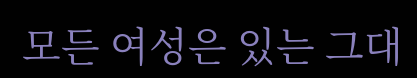모든 여성은 있는 그대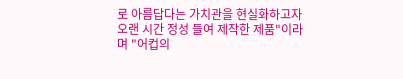로 아름답다는 가치관을 현실화하고자 오랜 시간 정성 들여 제작한 제품"이라며 "어컵의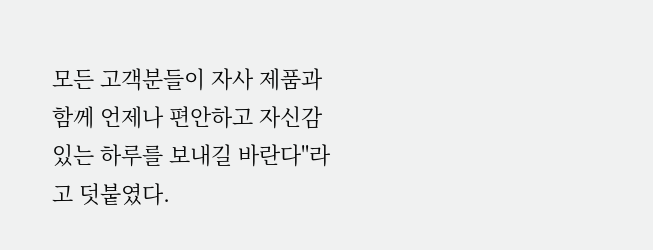모든 고객분들이 자사 제품과 함께 언제나 편안하고 자신감 있는 하루를 보내길 바란다"라고 덧붙였다.